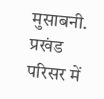मुसाबनी. प्रखंड परिसर में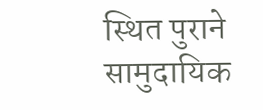स्थित पुराने सामुदायिक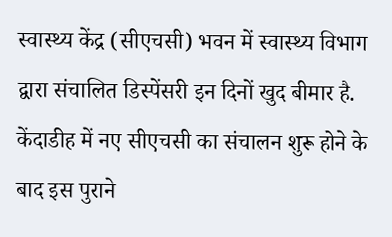स्वास्थ्य केंद्र (सीएचसी) भवन में स्वास्थ्य विभाग द्वारा संचालित डिस्पेंसरी इन दिनों खुद बीमार है. केंदाडीह में नए सीएचसी का संचालन शुरू होने के बाद इस पुराने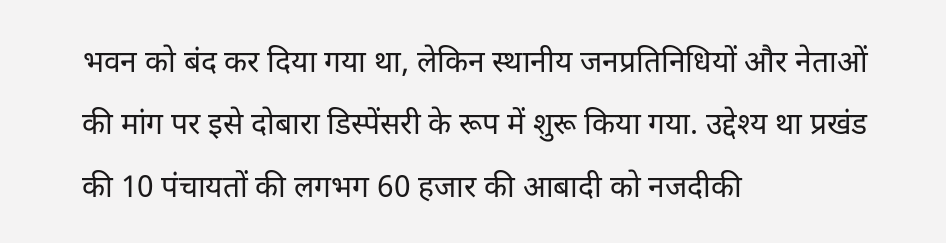भवन को बंद कर दिया गया था, लेकिन स्थानीय जनप्रतिनिधियों और नेताओं की मांग पर इसे दोबारा डिस्पेंसरी के रूप में शुरू किया गया. उद्देश्य था प्रखंड की 10 पंचायतों की लगभग 60 हजार की आबादी को नजदीकी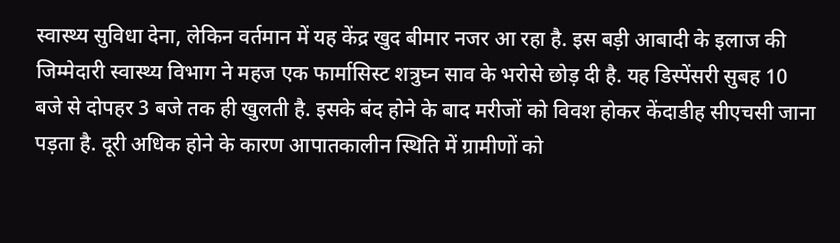स्वास्थ्य सुविधा देना, लेकिन वर्तमान में यह केंद्र खुद बीमार नजर आ रहा है. इस बड़ी आबादी के इलाज की जिम्मेदारी स्वास्थ्य विभाग ने महज एक फार्मासिस्ट शत्रुघ्न साव के भरोसे छोड़ दी है. यह डिस्पेंसरी सुबह 10 बजे से दोपहर 3 बजे तक ही खुलती है. इसके बंद होने के बाद मरीजों को विवश होकर केंदाडीह सीएचसी जाना पड़ता है. दूरी अधिक होने के कारण आपातकालीन स्थिति में ग्रामीणों को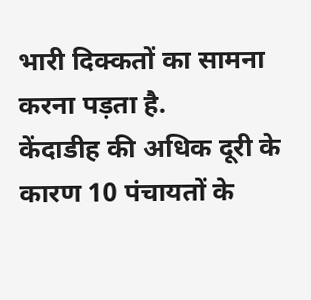भारी दिक्कतों का सामना करना पड़ता है.
केंदाडीह की अधिक दूरी के कारण 10 पंचायतों के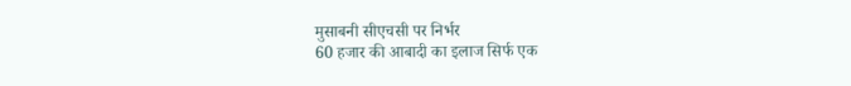मुसाबनी सीएचसी पर निर्भर
60 हजार की आबादी का इलाज सिर्फ एक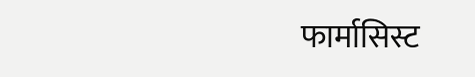फार्मासिस्ट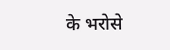के भरोसे